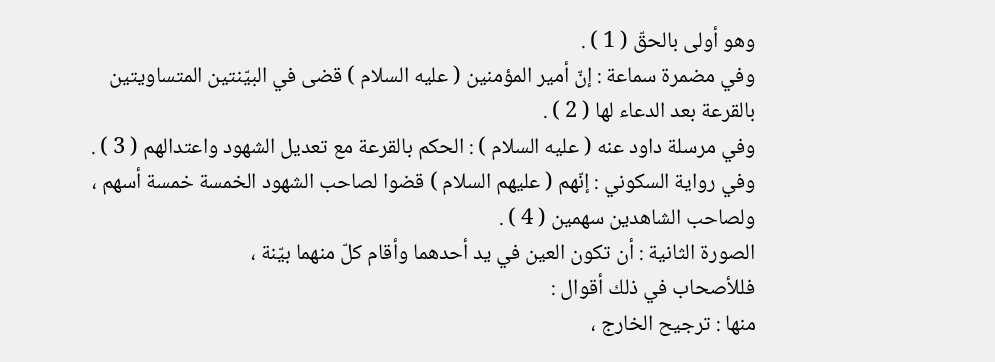وهو أولى بالحقّ ( 1 ) .
وفي مضمرة سماعة : إنّ أمير المؤمنين ( عليه السلام ) قضى في البيّنتين المتساويتين
بالقرعة بعد الدعاء لها ( 2 ) .
وفي مرسلة داود عنه ( عليه السلام ) : الحكم بالقرعة مع تعديل الشهود واعتدالهم ( 3 ) .
وفي رواية السكوني : إنّهم ( عليهم السلام ) قضوا لصاحب الشهود الخمسة خمسة أسهم ،
ولصاحب الشاهدين سهمين ( 4 ) .
الصورة الثانية : أن تكون العين في يد أحدهما وأقام كلّ منهما بيّنة ،
فللأصحاب في ذلك أقوال :
منها : ترجيح الخارج ،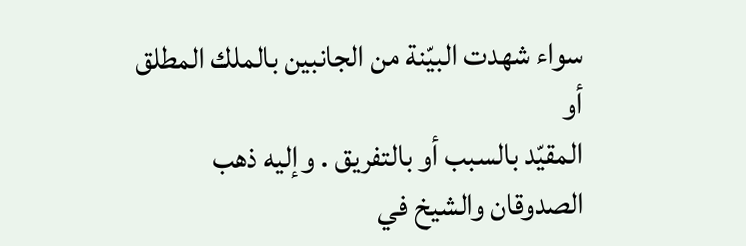سواء شهدت البيّنة من الجانبين بالملك المطلق أو
المقيّد بالسبب أو بالتفريق . وإليه ذهب الصدوقان والشيخ في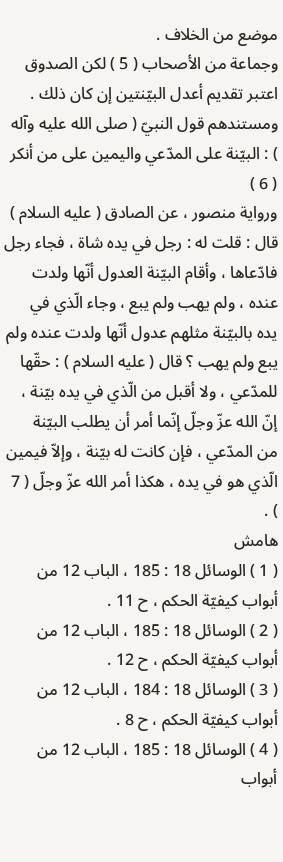موضع من الخلاف .
وجماعة من الأصحاب ( 5 ) لكن الصدوق اعتبر تقديم أعدل البيّنتين إن كان ذلك .
ومستندهم قول النبيّ ( صلى الله عليه وآله ) : البيّنة على المدّعي واليمين على من أنكر ( 6 )
ورواية منصور ، عن الصادق ( عليه السلام ) قال : قلت له : رجل في يده شاة ، فجاء رجل
فادّعاها ، وأقام البيّنة العدول أنّها ولدت عنده ، ولم يهب ولم يبع ، وجاء الّذي في
يده بالبيّنة مثلهم عدول أنّها ولدت عنده ولم يبع ولم يهب ؟ قال ( عليه السلام ) : حقّها
للمدّعي ، ولا أقبل من الّذي في يده بيّنة ، إنّ الله عزّ وجلّ إنّما أمر أن يطلب البيّنة
من المدّعي ، فإن كانت له بيّنة ، وإلاّ فيمين الّذي هو في يده ، هكذا أمر الله عزّ وجلّ ( 7 ) .
هامش
( 1 ) الوسائل 18 : 185 ، الباب 12 من أبواب كيفيّة الحكم ، ح 11 .
( 2 ) الوسائل 18 : 185 ، الباب 12 من أبواب كيفيّة الحكم ، ح 12 .
( 3 ) الوسائل 18 : 184 ، الباب 12 من أبواب كيفيّة الحكم ، ح 8 .
( 4 ) الوسائل 18 : 185 ، الباب 12 من أبواب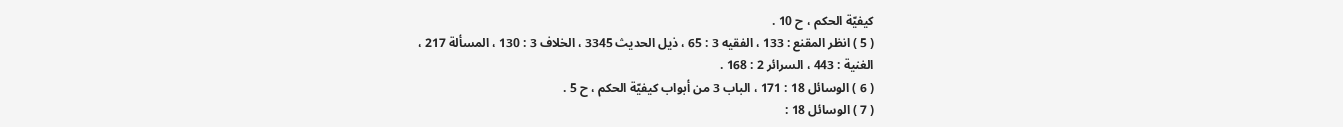كيفيّة الحكم ، ح 10 .
( 5 ) انظر المقنع : 133 ، الفقيه 3 : 65 ، ذيل الحديث 3345 ، الخلاف 3 : 130 ، المسألة 217 ،
الغنية : 443 ، السرائر 2 : 168 .
( 6 ) الوسائل 18 : 171 ، الباب 3 من أبواب كيفيّة الحكم ، ح 5 .
( 7 ) الوسائل 18 :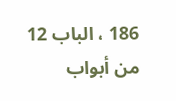186 ، الباب 12 من أبواب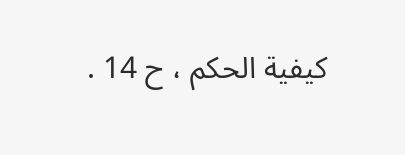كيفية الحكم ، ح 14 .